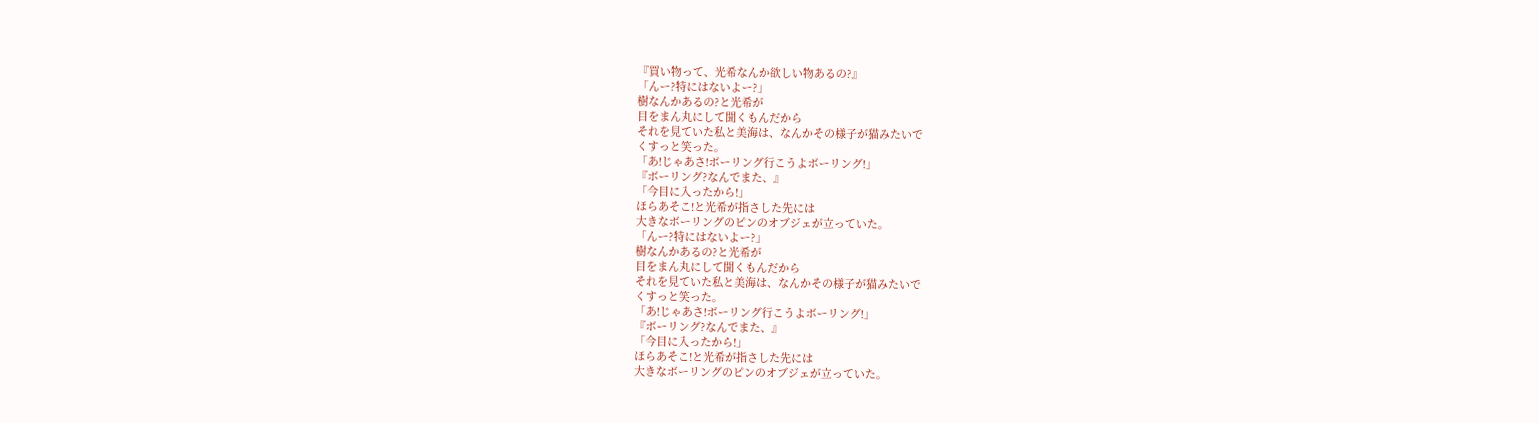『買い物って、光希なんか欲しい物あるの?』
「んー?特にはないよー?」
樹なんかあるの?と光希が
目をまん丸にして聞くもんだから
それを見ていた私と美海は、なんかその様子が猫みたいで
くすっと笑った。
「あ!じゃあさ!ボーリング行こうよボーリング!」
『ボーリング?なんでまた、』
「今目に入ったから!」
ほらあそこ!と光希が指さした先には
大きなボーリングのピンのオブジェが立っていた。
「んー?特にはないよー?」
樹なんかあるの?と光希が
目をまん丸にして聞くもんだから
それを見ていた私と美海は、なんかその様子が猫みたいで
くすっと笑った。
「あ!じゃあさ!ボーリング行こうよボーリング!」
『ボーリング?なんでまた、』
「今目に入ったから!」
ほらあそこ!と光希が指さした先には
大きなボーリングのピンのオブジェが立っていた。